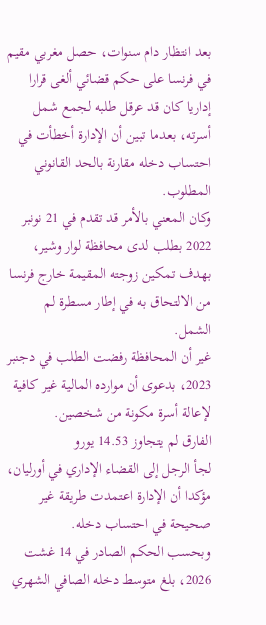بعد انتظار دام سنوات، حصل مغربي مقيم في فرنسا على حكم قضائي ألغى قرارا إداريا كان قد عرقل طلبه لجمع شمل أسرته، بعدما تبين أن الإدارة أخطأت في احتساب دخله مقارنة بالحد القانوني المطلوب.
وكان المعني بالأمر قد تقدم في 21 نونبر 2022 بطلب لدى محافظة لوار وشير، بهدف تمكين زوجته المقيمة خارج فرنسا من الالتحاق به في إطار مسطرة لم الشمل.
غير أن المحافظة رفضت الطلب في دجنبر 2023، بدعوى أن موارده المالية غير كافية لإعالة أسرة مكونة من شخصين.
الفارق لم يتجاوز 14.53 يورو
لجأ الرجل إلى القضاء الإداري في أورليان، مؤكدا أن الإدارة اعتمدت طريقة غير صحيحة في احتساب دخله.
وبحسب الحكم الصادر في 14 غشت 2026، بلغ متوسط دخله الصافي الشهري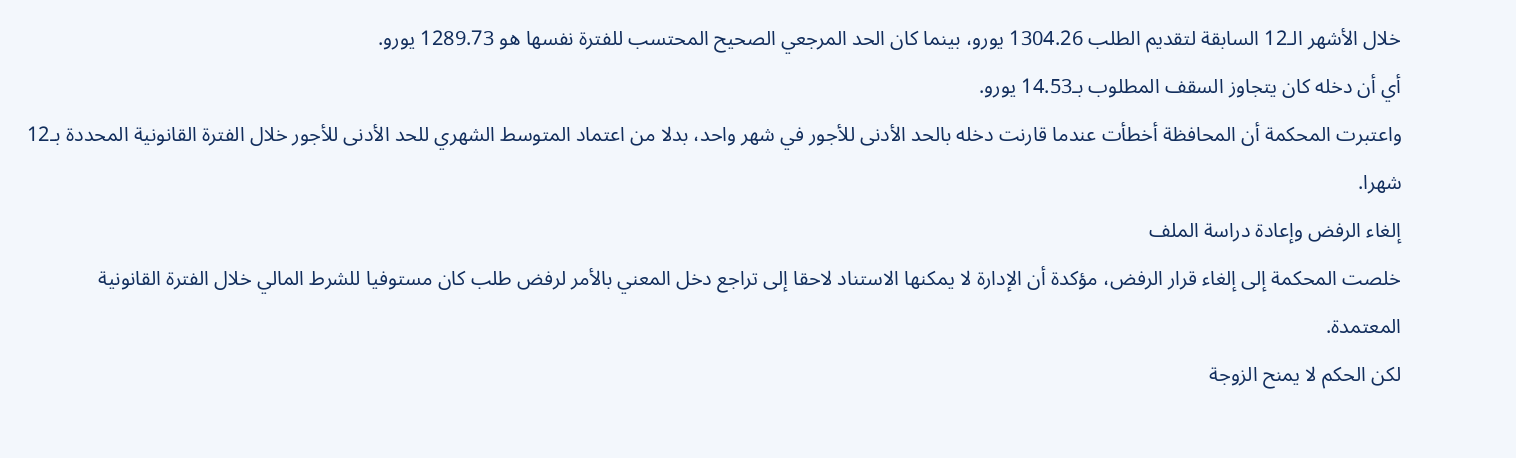خلال الأشهر الـ12 السابقة لتقديم الطلب 1304.26 يورو، بينما كان الحد المرجعي الصحيح المحتسب للفترة نفسها هو 1289.73 يورو.
أي أن دخله كان يتجاوز السقف المطلوب بـ14.53 يورو.
واعتبرت المحكمة أن المحافظة أخطأت عندما قارنت دخله بالحد الأدنى للأجور في شهر واحد، بدلا من اعتماد المتوسط الشهري للحد الأدنى للأجور خلال الفترة القانونية المحددة بـ12 شهرا.
إلغاء الرفض وإعادة دراسة الملف
خلصت المحكمة إلى إلغاء قرار الرفض، مؤكدة أن الإدارة لا يمكنها الاستناد لاحقا إلى تراجع دخل المعني بالأمر لرفض طلب كان مستوفيا للشرط المالي خلال الفترة القانونية المعتمدة.
لكن الحكم لا يمنح الزوجة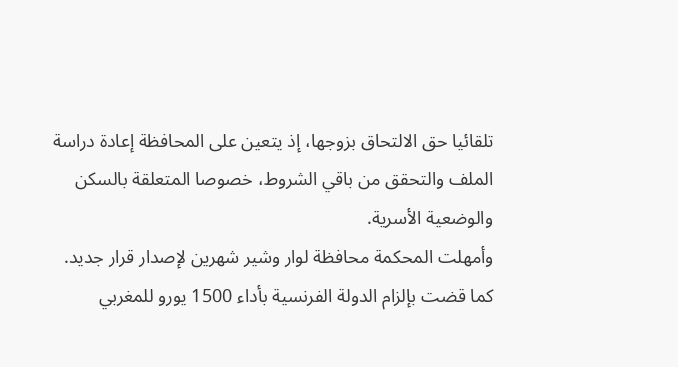تلقائيا حق الالتحاق بزوجها، إذ يتعين على المحافظة إعادة دراسة الملف والتحقق من باقي الشروط، خصوصا المتعلقة بالسكن والوضعية الأسرية.
وأمهلت المحكمة محافظة لوار وشير شهرين لإصدار قرار جديد.
كما قضت بإلزام الدولة الفرنسية بأداء 1500 يورو للمغربي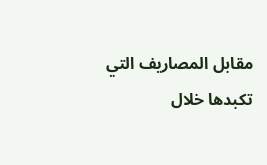مقابل المصاريف التي تكبدها خلال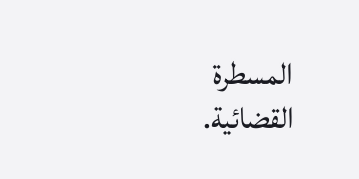المسطرة القضائية.